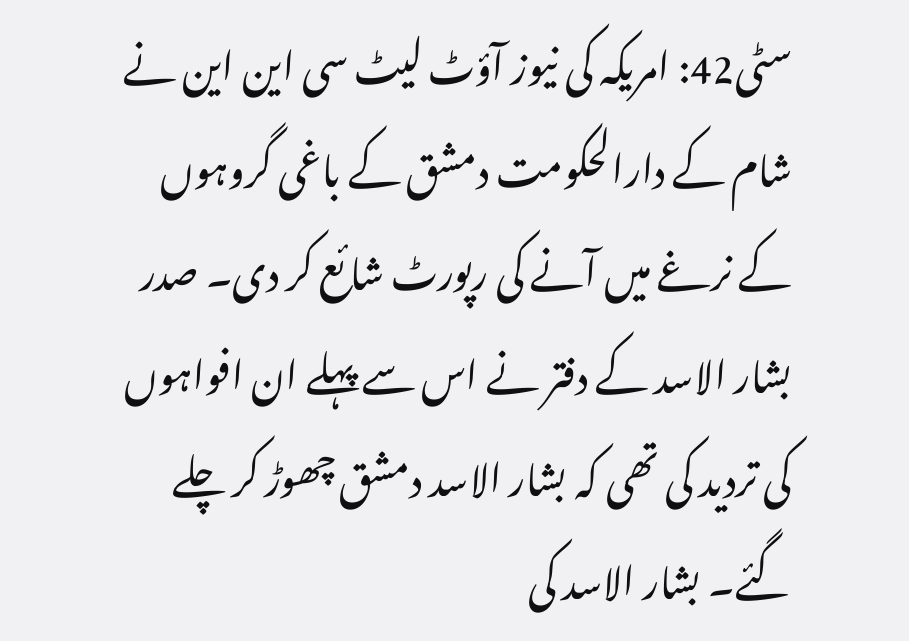سٹی42: امریکہ کی نیوز آؤٹ لیٹ سی این این نے شام کے دارالحکومت دمشق کے باغی گروہوں کے نرغے میں آنے کی رپورٹ شائع کر دی۔ صدر بشار الاسد کے دفتر نے اس سے پہلے ان افواہوں کی تردید کی تھی کہ بشار الاسد دمشق چھوڑ کر چلے گئے۔ بشار الاسد کی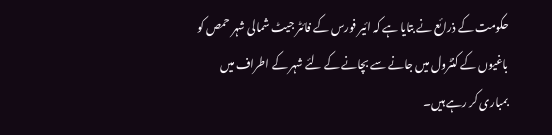حکومت کے ذرائع نے بتایا ہے کہ ائیر فورس کے فائٹر جیٹ شمالی شہر حمص کو باغیوں کے کنٹرول میں جانے سے بچانے کے لئے شہر کے اطراف میں بمباری کر رہے ہیں۔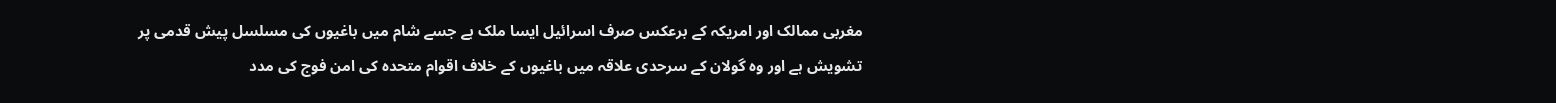مغربی ممالک اور امریکہ کے برعکس صرف اسرائیل ایسا ملک ہے جسے شام میں باغیوں کی مسلسل پیش قدمی پر تشویش ہے اور وہ گولان کے سرحدی علاقہ میں باغیوں کے خلاف اقوام متحدہ کی امن فوج کی مدد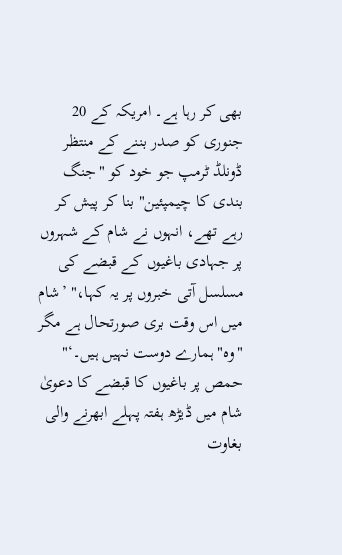بھی کر رہا ہے۔ امریکہ کے 20 جنوری کو صدر بننے کے منتظر ڈونلڈ ٹرمپ جو خود کو "جنگ بندی کا چیمپئین" بنا کر پیش کر رہے تھے، انہوں نے شام کے شہروں پر جہادی باغیوں کے قبضے کی مسلسل آتی خبروں پر یہ کہا،" ’شام میں اس وقت بری صورتحال ہے مگر "وہ" ہمارے دوست نہیں ہیں۔‘"
حمص پر باغیوں کا قبضے کا دعویٰ
شام میں ڈیڑھ ہفتہ پہلے ابھرنے والی بغاوت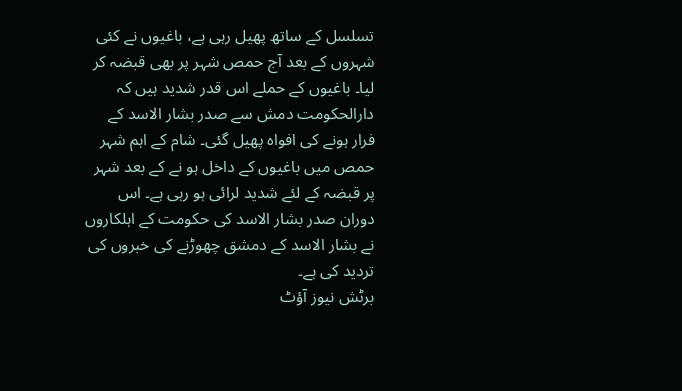تسلسل کے ساتھ پھیل رہی ہے، باغیوں نے کئی شہروں کے بعد آج حمص شہر پر بھی قبضہ کر لیا۔ باغیوں کے حملے اس قدر شدید ہیں کہ دارالحکومت دمش سے صدر بشار الاسد کے فرار ہونے کی افواہ پھیل گئی۔ شام کے اہم شہر حمص میں باغیوں کے داخل ہو نے کے بعد شہر پر قبضہ کے لئے شدید لرائی ہو رہی ہے۔ اس دوران صدر بشار الاسد کی حکومت کے اہلکاروں نے بشار الاسد کے دمشق چھوڑنے کی خبروں کی تردید کی ہے۔
برٹش نیوز آؤٹ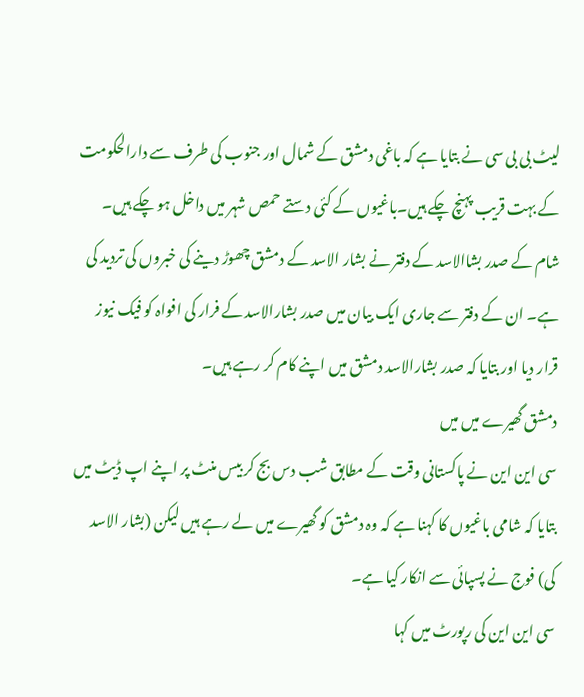لیٹ بی بی سی نے بتایا ہے کہ باغی دمشق کے شمال اور جنوب کی طرف سے دارالحکومت کے بہت قریب پہنچ چکے ہیں۔باغیوں کے کئی دستے حمص شہر میں داخل ہو چکے ہیں۔
شام کے صدر بشاالاسد کے دفتر نے بشار الاسد کے دمشق چھوڑ دینے کی خبروں کی تردید کی ہے۔ ان کے دفتر سے جاری ایک بیان میں صدر بشارالاسد کے فرار کی افواہ کو فیک نیوز قرار دیا اور بتایا کہ صدر بشارالاسد دمشق میں اپنے کام کر رہے ہیں۔
دمشق گھیرے میں میں
سی این این نے پاکستانی وقت کے مطابق شب دس بج کر بیس منٹ پر اپنے اپ ڈیٹ میں بتایا کہ شامی باغیوں کا کہنا ہے کہ وہ دمشق کو گھیرے میں لے رہے ہیں لیکن (بشار الاسد کی) فوج نے پسپائی سے انکار کیا ہے۔
سی این این کی رپورٹ میں کہا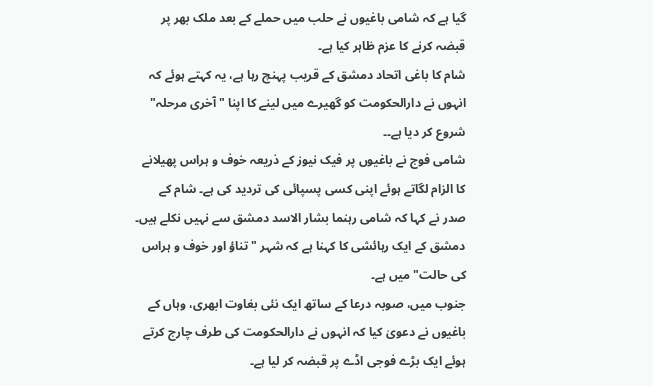گیا ہے کہ شامی باغیوں نے حلب میں حملے کے بعد ملک بھر پر قبضہ کرنے کا عزم ظاہر کیا ہے۔
شام کا باغی اتحاد دمشق کے قریب پہنچ رہا ہے، یہ کہتے ہوئے کہ انہوں نے دارالحکومت کو گھیرے میں لینے کا اپنا "آخری مرحلہ" شروع کر دیا ہے۔۔
شامی فوج نے باغیوں پر فیک نیوز کے ذریعہ خوف و ہراس پھیلانے کا الزام لگاتے ہوئے اپنی کسی پسپائی کی تردید کی ہے۔ شام کے صدر نے کہا کہ شامی رہنما بشار الاسد دمشق سے نہیں نکلے ہیں۔ دمشق کے ایک رہائشی کا کہنا ہے کہ شہر "تناؤ اور خوف و ہراس کی حالت" میں ہے۔
جنوب میں، صوبہ درعا کے ساتھ ایک نئی بغاوت ابھری، وہاں کے باغیوں نے دعویٰ کیا کہ انہوں نے دارالحکومت کی طرف چارج کرتے ہوئے ایک بڑے فوجی اڈے پر قبضہ کر لیا ہے۔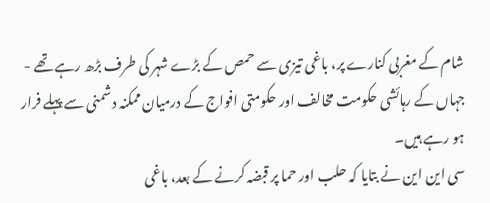شام کے مغربی کنارے پر، باغی تیزی سے حمص کے بڑے شہر کی طرف بڑھ رہے تھے - جہاں کے رہائشی حکومت مخالف اور حکومتی افواج کے درمیان ممکنہ دشمنی سے پہلے فرار ہو رہے ہیں۔
سی این این نے بتایا کہ حلب اور حما پر قبضہ کرنے کے بعد، باغی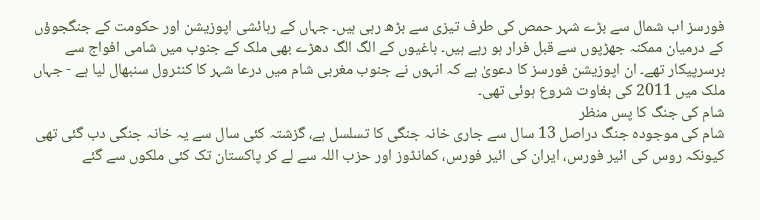فورسز اب شمال سے بڑے شہر حمص کی طرف تیزی سے بڑھ رہی ہیں۔ جہاں کے رہائشی اپوزیشن اور حکومت کے جنگجوؤں کے درمیان ممکنہ جھڑپوں سے قبل فرار ہو رہے ہیں۔ باغیوں کے الگ الگ دھڑے بھی ملک کے جنوب میں شامی افواج سے برسرپیکار تھے۔ ان اپوزیشن فورسز کا دعویٰ ہے کہ انہوں نے جنوب مغربی شام میں درعا شہر کا کنٹرول سنبھال لیا ہے - جہاں ملک میں 2011 کی بغاوت شروع ہوئی تھی۔
شام کی جنگ کا پس منظر
شام کی موجودہ جنگ دراصل 13 سال سے جاری خانہ جنگی کا تسلسل ہے، گزشتہ کئی سال سے یہ خانہ جنگی دب گئی تھی کیونکہ روس کی ائیر فورس، ایران کی ائیر فورس، کمانڈوز اور حزب اللہ سے لے کر پاکستان تک کئی ملکوں سے گئے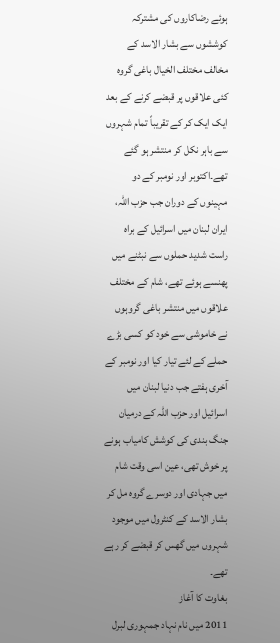ہوئے رضاکاروں کی مشترکہ کوششوں سے بشار الاسد کے مخالف مختلف الخیال باغی گروہ کئی علاقوں پر قبضے کرنے کے بعد ایک ایک کر کے تقریباً تمام شہروں سے باہر نکل کر منتشر ہو گئے تھے۔اکتوبر اور نومبر کے دو مہینوں کے دوران جب حزب اللہ، ایران لبنان میں اسرائیل کے براہ راست شدید حملوں سے نبٹنے میں پھنسے ہوئے تھے، شام کے مختلف علاقوں میں منتشر باغی گروہوں نے خاموشی سے خود کو کسی بڑے حملے کے لئے تیار کیا اور نومبر کے آخری ہفتے جب دنیا لبنان میں اسرائیل اور حزب اللہ کے درمیان جنگ بندی کی کوشش کامیاب ہونے پر خوش تھی، عین اسی وقت شام میں جہادی اور دوسرے گروہ مل کر بشار الاسد کے کنٹرول میں موجود شہروں میں گھس کر قبضے کر رہے تھے۔
بغاوت کا آغاز
2011 میں نام نہاد جمہوری لبرل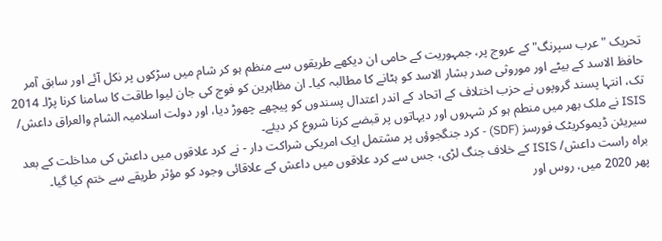تحریک "عرب سپرنگ" کے عروج پر، جمہوریت کے حامی ان دیکھے طریقوں سے منظم ہو کر شام میں سڑکوں پر نکل آئے اور سابق آمر حافظ الاسد کے بیٹے اور موروثی صدر بشار الاسد کو ہٹانے کا مطالبہ کیا۔ ان مظاہرین کو فوج کی جان لیوا طاقت کا سامنا کرنا پڑا۔ 2014 تک، انتہا پسند گروپوں نے حزب اختلاف کے اتحاد کے اندر اعتدال پسندوں کو پیچھے چھوڑ دیا، اور دولت اسلامیہ الشام والعراق داعش/ ISIS نے ملک بھر میں منطم ہو کر شہروں اور دیہاتوں پر قبضے کرنا شروع کر دیئے۔
سیریئن ڈیموکریٹک فورسز (SDF) - کرد جنگجوؤں پر مشتمل ایک امریکی شراکت دار - نے کرد علاقوں میں داعش کی مداخلت کے بعد براہ راست داعش/ ISIS کے خلاف جنگ لڑی، جس سے کرد علاقوں میں داعش کے علاقائی وجود کو مؤثر طریقے سے ختم کیا گیا۔
پھر 2020 میں، روس اور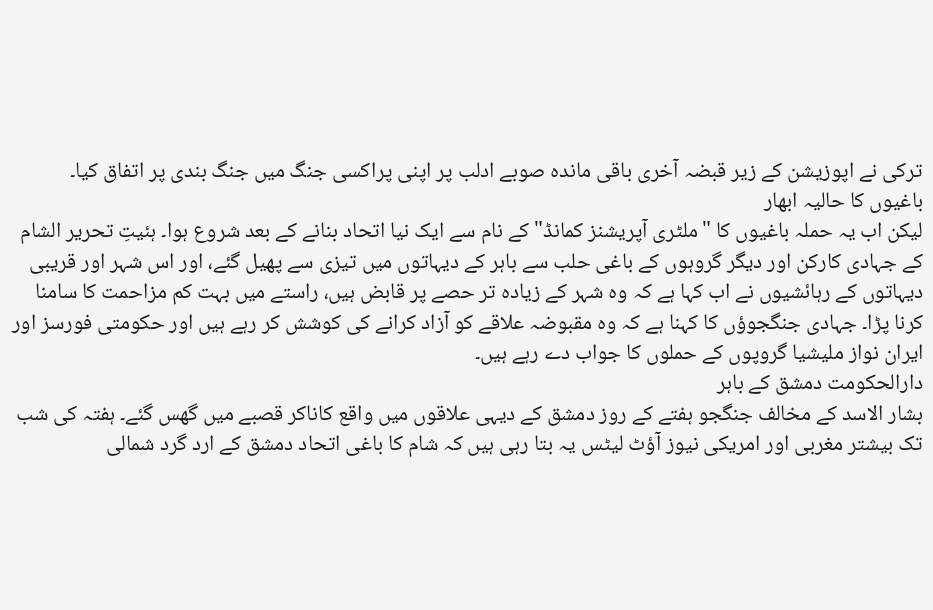ترکی نے اپوزیشن کے زیر قبضہ آخری باقی ماندہ صوبے ادلب پر اپنی پراکسی جنگ میں جنگ بندی پر اتفاق کیا۔
باغیوں کا حالیہ ابھار
لیکن اب یہ حملہ باغیوں کا "ملٹری آپریشنز کمانڈ" کے نام سے ایک نیا اتحاد بنانے کے بعد شروع ہوا۔ ہئیتِ تحریر الشام کے جہادی کارکن اور دیگر گروہوں کے باغی حلب سے باہر کے دیہاتوں میں تیزی سے پھیل گئے، اور اس شہر اور قریبی دیہاتوں کے رہائشیوں نے اب کہا ہے کہ وہ شہر کے زیادہ تر حصے پر قابض ہیں، راستے میں بہت کم مزاحمت کا سامنا کرنا پڑا۔ جہادی جنگجوؤں کا کہنا ہے کہ وہ مقبوضہ علاقے کو آزاد کرانے کی کوشش کر رہے ہیں اور حکومتی فورسز اور ایران نواز ملیشیا گروپوں کے حملوں کا جواب دے رہے ہیں۔
دارالحکومت دمشق کے باہر
بشار الاسد کے مخالف جنگجو ہفتے کے روز دمشق کے دیہی علاقوں میں واقع کاناکر قصبے میں گھس گئے۔ ہفتہ کی شب تک بیشتر مغربی اور امریکی نیوز آؤٹ لیٹس یہ بتا رہی ہیں کہ شام کا باغی اتحاد دمشق کے ارد گرد شمالی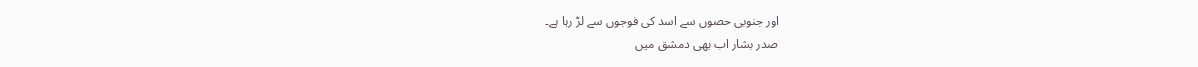اور جنوبی حصوں سے اسد کی فوجوں سے لڑ رہا ہے۔
صدر بشار اب بھی دمشق میں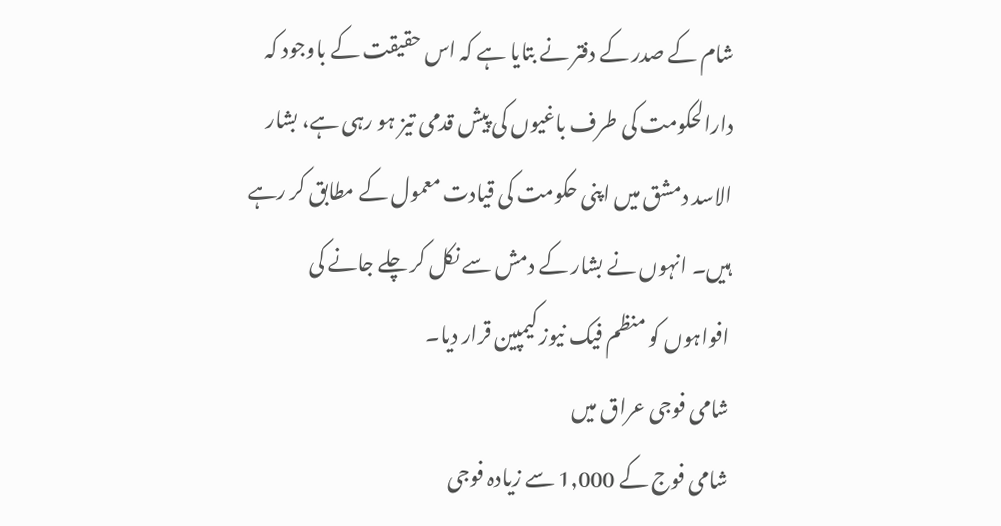شام کے صدر کے دفتر نے بتایا ہے کہ اس حقیقت کے باوجود کہ دارالحکومت کی طرف باغیوں کی پیش قدمی تیز ہو رہی ہے، بشار الاسد دمشق میں اپنی حکومت کی قیادت معمول کے مطابق کر رہے ہیں۔ انہوں نے بشار کے دمش سے نکل کر چلے جانے کی افواہوں کو منظم فیک نیوز کیمپین قرار دیا۔
شامی فوجی عراق میں
شامی فوج کے 1,000 سے زیادہ فوجی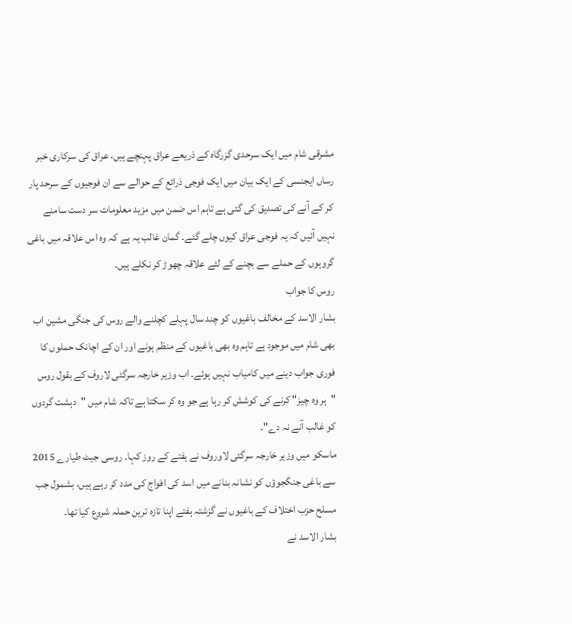مشرقی شام میں ایک سرحدی گزرگاہ کے ذریعے عراق پہنچے ہیں، عراق کی سرکاری خبر رساں ایجنسی کے ایک بیان میں ایک فوجی ذرائع کے حوالے سے ان فوجیوں کے سرحد پار کر کے آنے کی تصدیق کی گئی ہے تاہم اس ضمن میں مزید معلومات سر دست سامنے نہیں آئیں کہ یہ فوجی عراق کیوں چلے گئے۔ گمان غالب یہ ہے کہ وہ اس علاقہ میں باغی گروہوں کے حملے سے بچنے کے لئے علاقہ چھوڑ کر نکلے ہیں۔
روس کا جواب
بشار الاسد کے مخالف باغیوں کو چند سال پہلے کچلنے والے روس کی جنگی مشین اب بھی شام میں موجود ہے تاہم وہ بھی باغیوں کے منظم ہونے اور ان کے اچانک حملوں کا فوری جواب دینے میں کامیاب نہیں ہوئے۔ اب وزیر خارجہ سرگئی لاروف کے بقول روس "ہر وہ چیز" کرنے کی کوشش کر رہا ہے جو وہ کر سکتا ہے تاکہ شام میں "دہشت گردوں کو غالب آنے نہ دے"۔
ماسکو میں وزیر خارجہ سرگئی لاوروف نے ہفتے کے روز کہا۔ روسی جیٹ طیارے 2015 سے باغی جنگجوؤں کو نشانہ بنانے میں اسد کی افواج کی مدد کر رہے ہیں، بشمول جب مسلح حزب اختلاف کے باغیوں نے گزشتہ ہفتے اپنا تازہ ترین حملہ شروع کیا تھا۔
بشار الاسد نے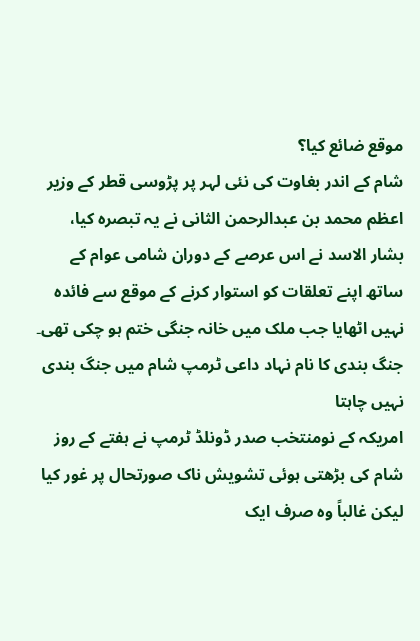موقع ضائع کیا؟
شام کے اندر بغاوت کی نئی لہر پر پڑوسی قطر کے وزیر اعظم محمد بن عبدالرحمن الثانی نے یہ تبصرہ کیا، بشار الاسد نے اس عرصے کے دوران شامی عوام کے ساتھ اپنے تعلقات کو استوار کرنے کے موقع سے فائدہ نہیں اٹھایا جب ملک میں خانہ جنگی ختم ہو چکی تھی۔
جنگ بندی کا نام نہاد داعی ٹرمپ شام میں جنگ بندی نہیں چاہتا
امریکہ کے نومنتخب صدر ڈونلڈ ٹرمپ نے ہفتے کے روز شام کی بڑھتی ہوئی تشویش ناک صورتحال پر غور کیا لیکن غالباً وہ صرف ایک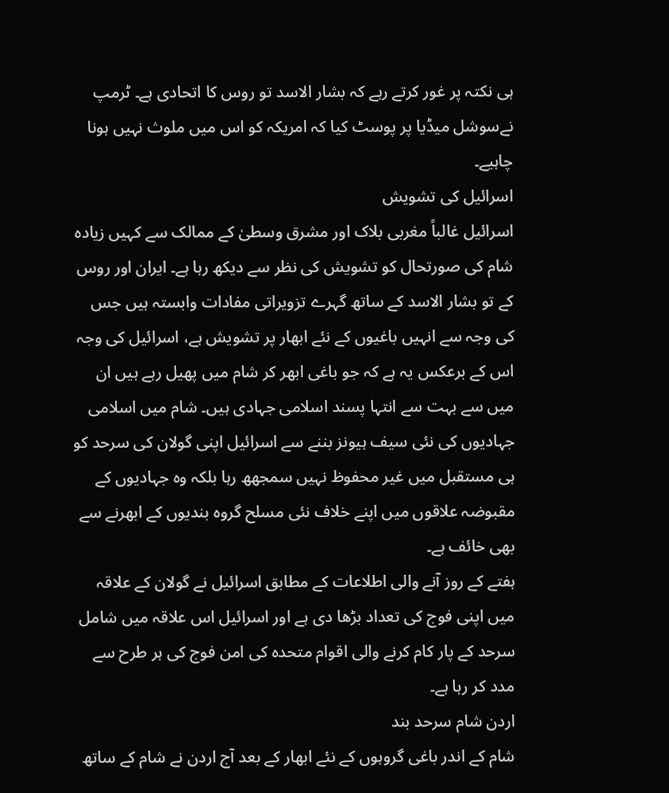ہی نکتہ پر غور کرتے رہے کہ بشار الاسد تو روس کا اتحادی ہے۔ ٹرمپ نےسوشل میڈیا پر پوسٹ کیا کہ امریکہ کو اس میں ملوث نہیں ہونا چاہیے۔
اسرائیل کی تشویش
اسرائیل غالباً مغربی بلاک اور مشرق وسطیٰ کے ممالک سے کہیں زیادہ شام کی صورتحال کو تشویش کی نظر سے دیکھ رہا ہے۔ ایران اور روس کے تو بشار الاسد کے ساتھ گہرے تزویراتی مفادات وابستہ ہیں جس کی وجہ سے انہیں باغیوں کے نئے ابھار پر تشویش ہے، اسرائیل کی وجہ اس کے برعکس یہ ہے کہ جو باغی ابھر کر شام میں پھیل رہے ہیں ان میں سے بہت سے انتہا پسند اسلامی جہادی ہیں۔ شام میں اسلامی جہادیوں کی نئی سیف ہیونز بننے سے اسرائیل اپنی گولان کی سرحد کو ہی مستقبل میں غیر محفوظ نہیں سمجھھ رہا بلکہ وہ جہادیوں کے مقبوضہ علاقوں میں اپنے خلاف نئی مسلح گروہ بندیوں کے ابھرنے سے بھی خائف ہے۔
ہفتے کے روز آنے والی اطلاعات کے مطابق اسرائیل نے گولان کے علاقہ میں اپنی فوج کی تعداد بڑھا دی ہے اور اسرائیل اس علاقہ میں شامل سرحد کے پار کام کرنے والی اقوام متحدہ کی امن فوج کی ہر طرح سے مدد کر رہا ہے۔
اردن شام سرحد بند
شام کے اندر باغی گروہوں کے نئے ابھار کے بعد آج اردن نے شام کے ساتھ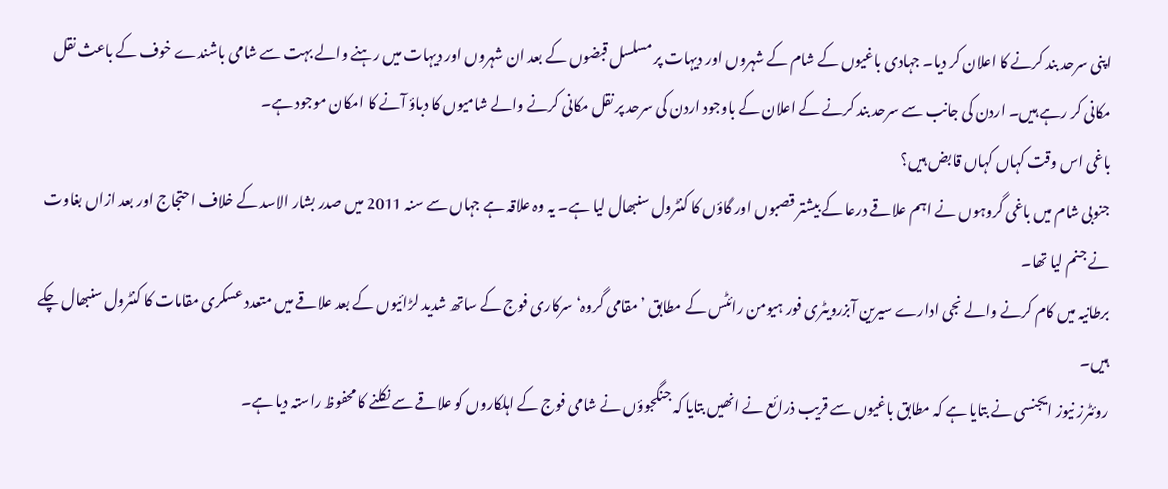اپنی سرحد بند کرنے کا اعلان کر دیا۔ جہادی باغیوں کے شام کے شہروں اور دیہات پر مسلسل قبضوں کے بعد ان شہروں اور دیہات میں رہنے والے بہت سے شامی باشندے خوف کے باعث نقل مکانی کر رہے ہیں۔ اردن کی جانب سے سرحد بند کرنے کے اعلان کے باوجود اردن کی سرحد پر نقل مکانی کرنے والے شامیوں کا دباؤ آنے کا امکان موجود ہے۔
باغی اس وقت کہاں کہاں قابض ہیں؟
جنوبی شام میں باغی گروہوں نے اہم علاقے درعا کے بیشتر قصبوں اور گاؤں کا کنٹرول سنبھال لیا ہے۔ یہ وہ علاقہ ہے جہاں سے سنہ 2011 میں صدر بشار الاسد کے خلاف احتجاج اور بعد ازاں بغاوت نے جنم لیا تھا۔
برطانیہ میں کام کرنے والے نجی ادارے سیرین آبزرویٹری فور ہیومن رائٹس کے مطابق ’مقامی گروہ‘ سرکاری فوج کے ساتھ شدید لڑائیوں کے بعد علاقے میں متعدد عسکری مقامات کا کنٹرول سنبھال چکے ہیں۔
روئٹرز نیوز ایجنسی نے بتایا ہے کہ مطابق باغیوں سے قریب ذرائع نے انھیں بتایا کہ جنگجوؤں نے شامی فوج کے اہلکاروں کو علاقے سے نکلنے کا محفوظ راستہ دیا ہے۔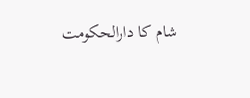شام کا دارالحکومت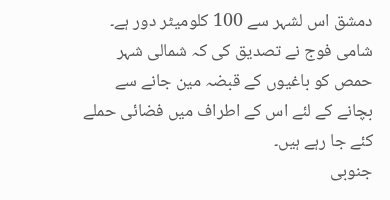دمشق اس لشہر سے 100 کلومیٹر دور ہے۔
شامی فوج نے تصدیق کی کہ شمالی شہر حمص کو باغیوں کے قبضہ مین جانے سے بچانے کے لئے اس کے اطراف میں فضائی حملے کئے جا رہے ہیں۔
جنوبی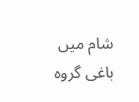شام میں باغی گروہ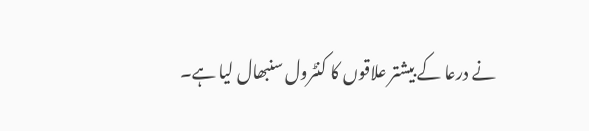نے درعا کے بیشتر علاقوں کا کنٹرول سنبھال لیا ہے۔